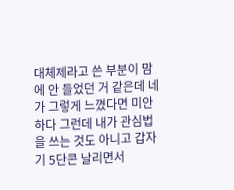대체제라고 쓴 부분이 맘에 안 들었던 거 같은데 네가 그렇게 느꼈다면 미안하다 그런데 내가 관심법을 쓰는 것도 아니고 갑자기 5단콘 날리면서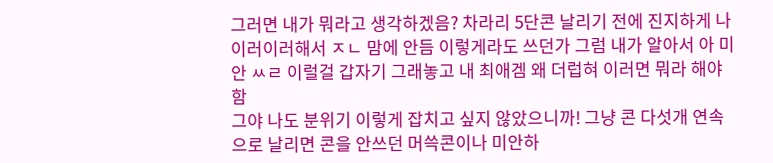그러면 내가 뭐라고 생각하겠음? 차라리 5단콘 날리기 전에 진지하게 나 이러이러해서 ㅈㄴ 맘에 안듬 이렇게라도 쓰던가 그럼 내가 알아서 아 미안 ㅆㄹ 이럴걸 갑자기 그래놓고 내 최애겜 왜 더럽혀 이러면 뭐라 해야함
그야 나도 분위기 이렇게 잡치고 싶지 않았으니까! 그냥 콘 다섯개 연속으로 날리면 콘을 안쓰던 머쓱콘이나 미안하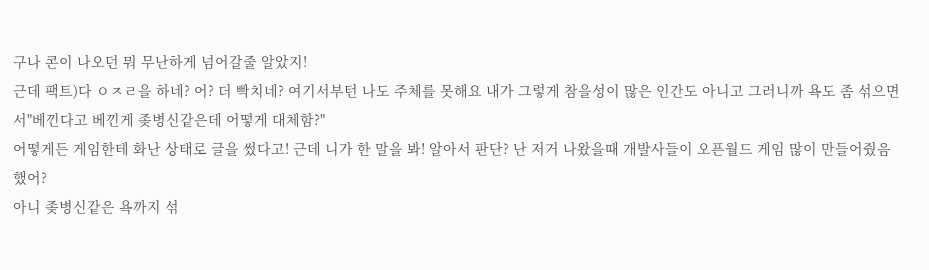구나 콘이 나오던 뭐 무난하게 넘어갈줄 알았지!
근데 팩트)다 ㅇㅈㄹ을 하네? 어? 더 빡치네? 여기서부턴 나도 주체를 못해요 내가 그렇게 참을성이 많은 인간도 아니고 그러니까 욕도 좀 섞으면서"베낀다고 베낀게 좆병신같은데 어떻게 대체함?"
어떻게든 게임한테 화난 상태로 글을 썼다고! 근데 니가 한 말을 봐! 알아서 판단? 난 저거 나왔을때 개발사들이 오픈월드 게임 많이 만들어줬음 했어?
아니 좆병신같은 욕까지 섞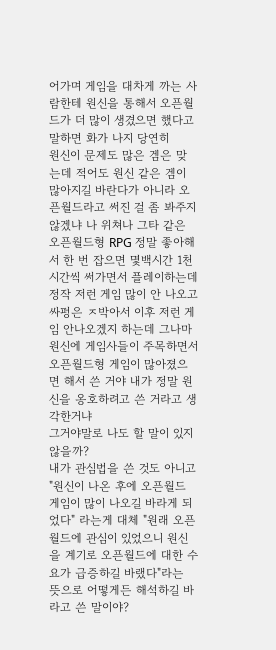어가며 게임을 대차게 까는 사람한테 원신을 통해서 오픈월드가 더 많이 생겼으면 했다고 말하면 화가 나지 당연히
원신이 문제도 많은 겜은 맞는데 적어도 원신 같은 겜이 많아지길 바란다가 아니라 오픈월드라고 써진 걸 좀 봐주지 않겠냐 나 위쳐나 그타 같은 오픈월드형 RPG 정말 좋아해서 한 번 잡으면 몇백시간 1천시간씩 써가면서 플레이하는데 정작 저런 게임 많이 안 나오고 싸펑은 ㅈ박아서 이후 저런 게임 안나오겠지 하는데 그나마 원신에 게임사들이 주목하면서 오픈월드형 게임이 많아졌으면 해서 쓴 거야 내가 정말 원신을 옹호하려고 쓴 거라고 생각한거냐
그거야말로 나도 할 말이 있지 않을까?
내가 관심법을 쓴 것도 아니고 "원신이 나온 후에 오픈월드 게임이 많이 나오길 바라게 되었다" 라는게 대체 "원래 오픈월드에 관심이 있었으니 원신을 계기로 오픈월드에 대한 수요가 급증하길 바랬다"라는 뜻으로 어떻게든 해석하길 바라고 쓴 말이야?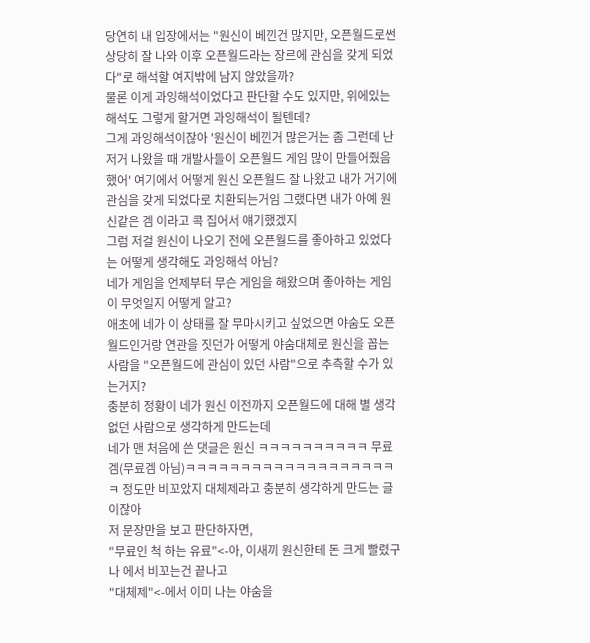당연히 내 입장에서는 "원신이 베낀건 많지만, 오픈월드로썬 상당히 잘 나와 이후 오픈월드라는 장르에 관심을 갖게 되었다"로 해석할 여지밖에 남지 않았을까?
물론 이게 과잉해석이었다고 판단할 수도 있지만, 위에있는 해석도 그렇게 할거면 과잉해석이 될텐데?
그게 과잉해석이잖아 '원신이 베낀거 많은거는 좀 그런데 난 저거 나왔을 때 개발사들이 오픈월드 게임 많이 만들어줬음 했어' 여기에서 어떻게 원신 오픈월드 잘 나왔고 내가 거기에 관심을 갖게 되었다로 치환되는거임 그랬다면 내가 아예 원신같은 겜 이라고 콕 집어서 얘기했겠지
그럼 저걸 원신이 나오기 전에 오픈월드를 좋아하고 있었다는 어떻게 생각해도 과잉해석 아님?
네가 게임을 언제부터 무슨 게임을 해왔으며 좋아하는 게임이 무엇일지 어떻게 알고?
애초에 네가 이 상태를 잘 무마시키고 싶었으면 야숨도 오픈월드인거랑 연관을 짓던가 어떻게 야숨대체로 원신을 꼽는 사람을 "오픈월드에 관심이 있던 사람"으로 추측할 수가 있는거지?
충분히 정황이 네가 원신 이전까지 오픈월드에 대해 별 생각 없던 사람으로 생각하게 만드는데
네가 맨 처음에 쓴 댓글은 원신 ㅋㅋㅋㅋㅋㅋㅋㅋㅋㅋ 무료겜(무료겜 아님)ㅋㅋㅋㅋㅋㅋㅋㅋㅋㅋㅋㅋㅋㅋㅋㅋㅋㅋㅋㅋ 정도만 비꼬았지 대체제라고 충분히 생각하게 만드는 글이잖아
저 문장만을 보고 판단하자면,
"무료인 척 하는 유료"<-아, 이새끼 원신한테 돈 크게 빨렸구나 에서 비꼬는건 끝나고
"대체제"<-에서 이미 나는 야숨을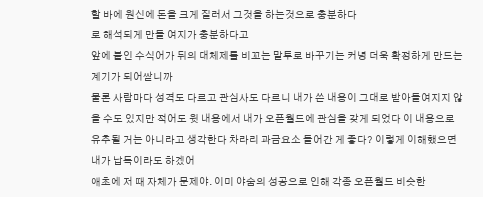할 바에 원신에 돈을 크게 질러서 그것을 하는것으로 충분하다
로 해석되게 만들 여지가 충분하다고
앞에 붙인 수식어가 뒤의 대체제를 비꼬는 말투로 바꾸기는 커녕 더욱 확정하게 만드는 계기가 되어싿니까
물론 사람마다 성격도 다르고 관심사도 다르니 내가 쓴 내용이 그대로 받아들여지지 않을 수도 있지만 적어도 윗 내용에서 내가 오픈월드에 관심을 갖게 되었다 이 내용으로 유추될 거는 아니라고 생각한다 차라리 과금요소 들어간 게 좋다? 이렇게 이해했으면 내가 납득이라도 하겠어
애초에 저 때 자체가 문제야. 이미 야숨의 성공으로 인해 각종 오픈월드 비슷한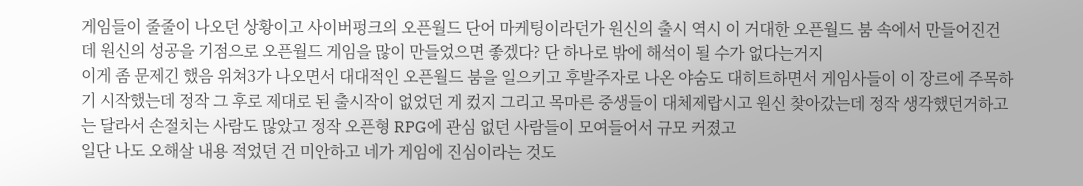게임들이 줄줄이 나오던 상황이고 사이버펑크의 오픈월드 단어 마케팅이라던가 원신의 출시 역시 이 거대한 오픈월드 붐 속에서 만들어진건데 원신의 성공을 기점으로 오픈월드 게임을 많이 만들었으면 좋겠다? 단 하나로 밖에 해석이 될 수가 없다는거지
이게 좀 문제긴 했음 위쳐3가 나오면서 대대적인 오픈월드 붐을 일으키고 후발주자로 나온 야숨도 대히트하면서 게임사들이 이 장르에 주목하기 시작했는데 정작 그 후로 제대로 된 출시작이 없었던 게 컸지 그리고 목마른 중생들이 대체제랍시고 원신 찾아갔는데 정작 생각했던거하고는 달라서 손절치는 사람도 많았고 정작 오픈형 RPG에 관심 없던 사람들이 모여들어서 규모 커졌고
일단 나도 오해살 내용 적었던 건 미안하고 네가 게임에 진심이라는 것도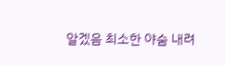알겠음 최소한 야숨 내려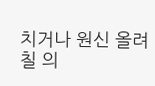치거나 원신 올려칠 의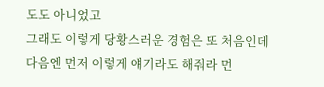도도 아니었고
그래도 이렇게 당황스러운 경험은 또 처음인데 다음엔 먼저 이렇게 얘기라도 해줘라 먼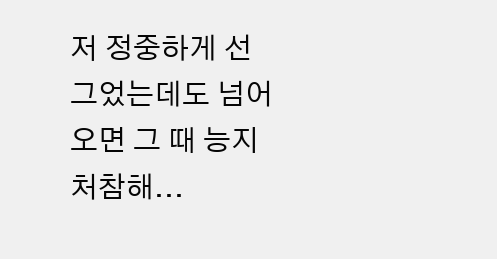저 정중하게 선 그었는데도 넘어오면 그 때 능지처참해...